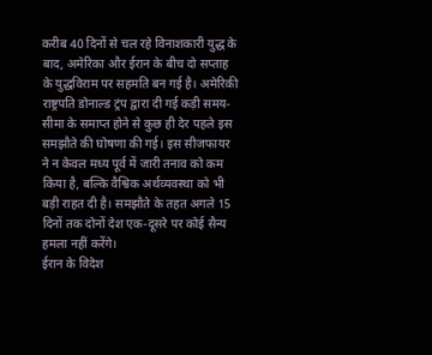करीब 40 दिनों से चल रहे विनाशकारी युद्ध के बाद, अमेरिका और ईरान के बीच दो सप्ताह के युद्धविराम पर सहमति बन गई है। अमेरिकी राष्ट्रपति डोनाल्ड ट्रंप द्वारा दी गई कड़ी समय-सीमा के समाप्त होने से कुछ ही देर पहले इस समझौते की घोषणा की गई। इस सीजफायर ने न केवल मध्य पूर्व में जारी तनाव को कम किया है, बल्कि वैश्विक अर्थव्यवस्था को भी बड़ी राहत दी है। समझौते के तहत अगले 15 दिनों तक दोनों देश एक-दूसरे पर कोई सैन्य हमला नहीं करेंगे।
ईरान के विदेश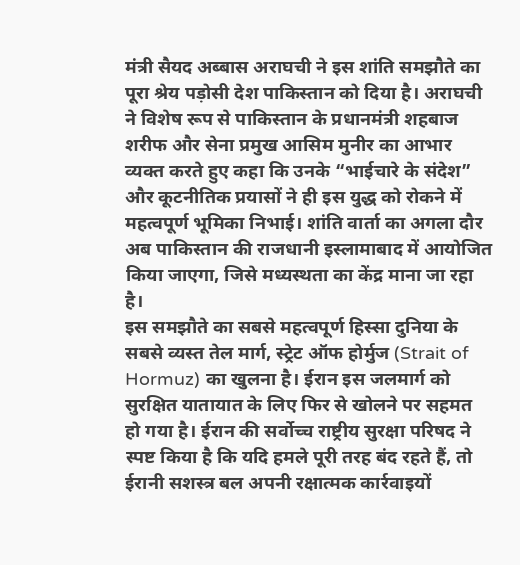मंत्री सैयद अब्बास अराघची ने इस शांति समझौते का पूरा श्रेय पड़ोसी देश पाकिस्तान को दिया है। अराघची ने विशेष रूप से पाकिस्तान के प्रधानमंत्री शहबाज शरीफ और सेना प्रमुख आसिम मुनीर का आभार व्यक्त करते हुए कहा कि उनके “भाईचारे के संदेश” और कूटनीतिक प्रयासों ने ही इस युद्ध को रोकने में महत्वपूर्ण भूमिका निभाई। शांति वार्ता का अगला दौर अब पाकिस्तान की राजधानी इस्लामाबाद में आयोजित किया जाएगा, जिसे मध्यस्थता का केंद्र माना जा रहा है।
इस समझौते का सबसे महत्वपूर्ण हिस्सा दुनिया के सबसे व्यस्त तेल मार्ग, स्ट्रेट ऑफ होर्मुज (Strait of Hormuz) का खुलना है। ईरान इस जलमार्ग को सुरक्षित यातायात के लिए फिर से खोलने पर सहमत हो गया है। ईरान की सर्वोच्च राष्ट्रीय सुरक्षा परिषद ने स्पष्ट किया है कि यदि हमले पूरी तरह बंद रहते हैं, तो ईरानी सशस्त्र बल अपनी रक्षात्मक कार्रवाइयों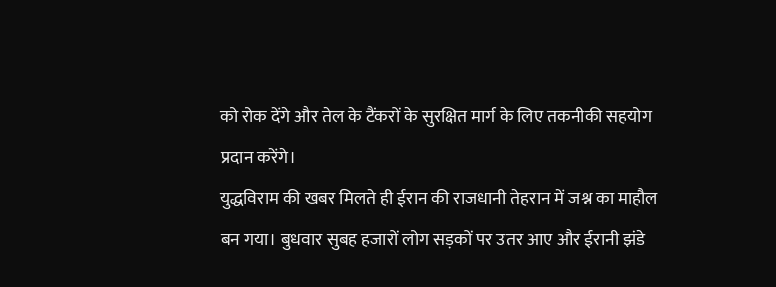को रोक देंगे और तेल के टैंकरों के सुरक्षित मार्ग के लिए तकनीकी सहयोग प्रदान करेंगे।
युद्धविराम की खबर मिलते ही ईरान की राजधानी तेहरान में जश्न का माहौल बन गया। बुधवार सुबह हजारों लोग सड़कों पर उतर आए और ईरानी झंडे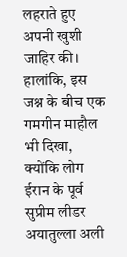लहराते हुए अपनी खुशी जाहिर की। हालांकि, इस जश्न के बीच एक गमगीन माहौल भी दिखा, क्योंकि लोग ईरान के पूर्व सुप्रीम लीडर अयातुल्ला अली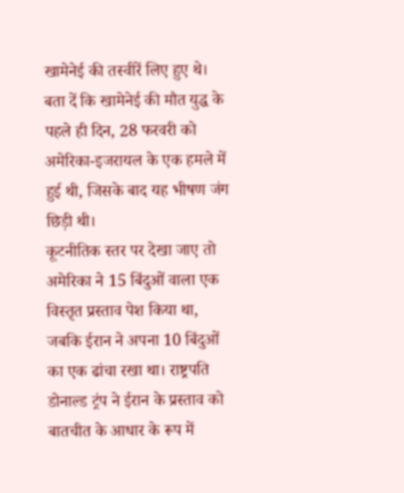खामेनेई की तस्वीरें लिए हुए थे। बता दें कि खामेनेई की मौत युद्ध के पहले ही दिन, 28 फरवरी को अमेरिका-इजरायल के एक हमले में हुई थी, जिसके बाद यह भीषण जंग छिड़ी थी।
कूटनीतिक स्तर पर देखा जाए तो अमेरिका ने 15 बिंदुओं वाला एक विस्तृत प्रस्ताव पेश किया था, जबकि ईरान ने अपना 10 बिंदुओं का एक ढांचा रखा था। राष्ट्रपति डोनाल्ड ट्रंप ने ईरान के प्रस्ताव को बातचीत के आधार के रूप में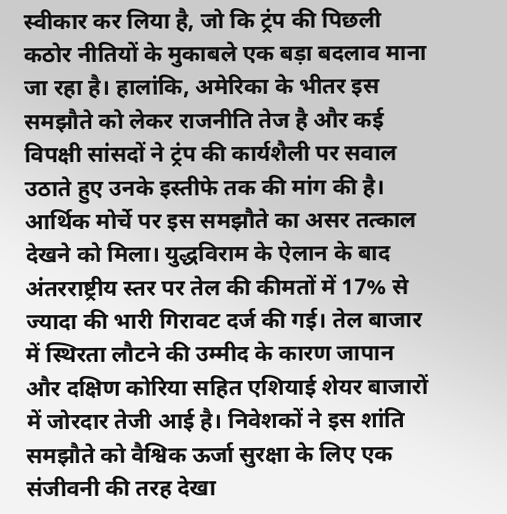स्वीकार कर लिया है, जो कि ट्रंप की पिछली कठोर नीतियों के मुकाबले एक बड़ा बदलाव माना जा रहा है। हालांकि, अमेरिका के भीतर इस समझौते को लेकर राजनीति तेज है और कई विपक्षी सांसदों ने ट्रंप की कार्यशैली पर सवाल उठाते हुए उनके इस्तीफे तक की मांग की है।
आर्थिक मोर्चे पर इस समझौते का असर तत्काल देखने को मिला। युद्धविराम के ऐलान के बाद अंतरराष्ट्रीय स्तर पर तेल की कीमतों में 17% से ज्यादा की भारी गिरावट दर्ज की गई। तेल बाजार में स्थिरता लौटने की उम्मीद के कारण जापान और दक्षिण कोरिया सहित एशियाई शेयर बाजारों में जोरदार तेजी आई है। निवेशकों ने इस शांति समझौते को वैश्विक ऊर्जा सुरक्षा के लिए एक संजीवनी की तरह देखा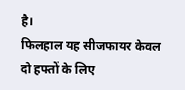है।
फिलहाल यह सीजफायर केवल दो हफ्तों के लिए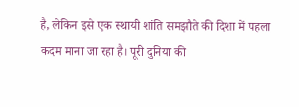है, लेकिन इसे एक स्थायी शांति समझौते की दिशा में पहला कदम माना जा रहा है। पूरी दुनिया की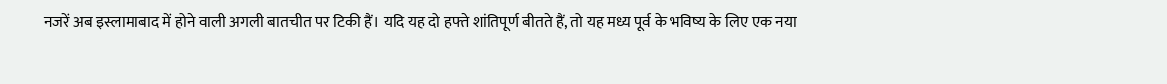नजरें अब इस्लामाबाद में होने वाली अगली बातचीत पर टिकी हैं। यदि यह दो हफ्ते शांतिपूर्ण बीतते हैं, तो यह मध्य पूर्व के भविष्य के लिए एक नया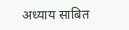अध्याय साबित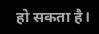हो सकता है।